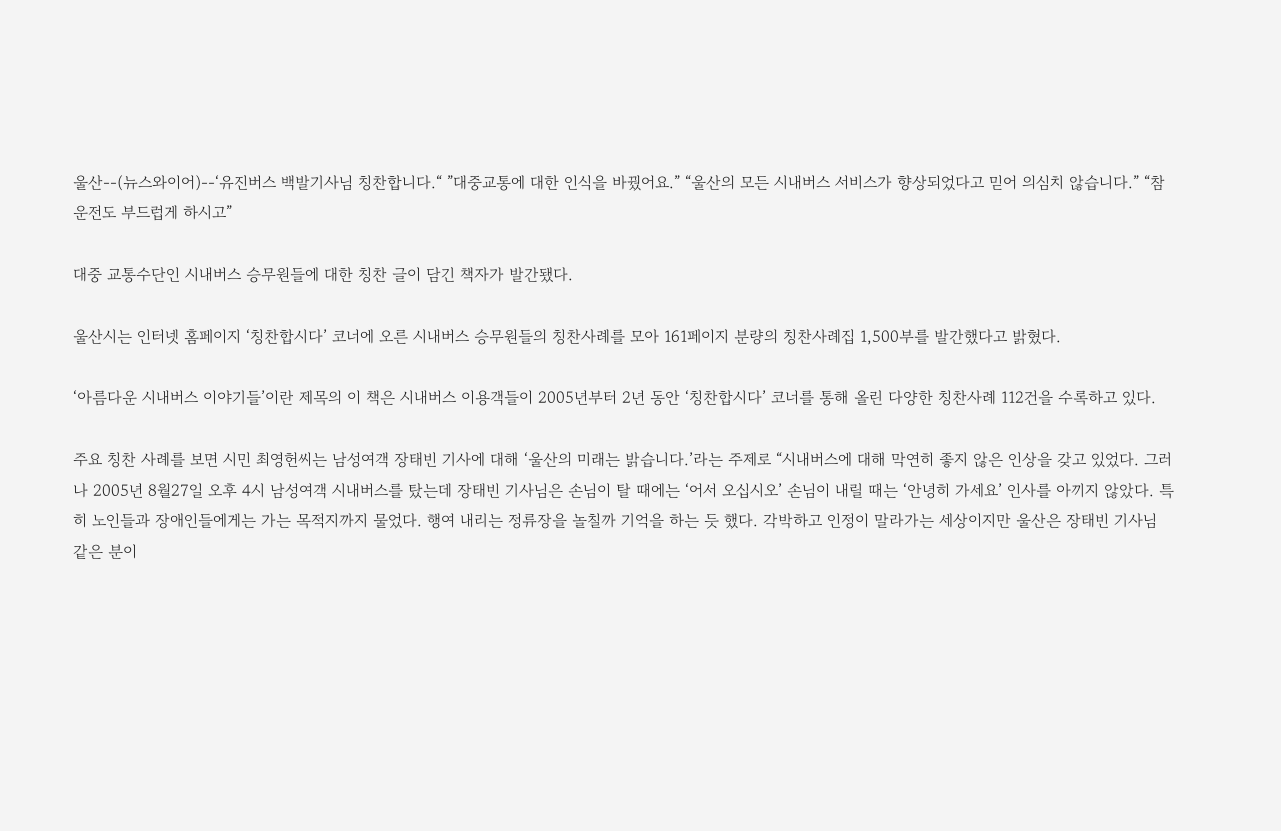울산--(뉴스와이어)--‘유진버스 백발기사님 칭찬합니다.“ ”대중교통에 대한 인식을 바꿨어요.” “울산의 모든 시내버스 서비스가 향상되었다고 믿어 의심치 않습니다.” “참 운전도 부드럽게 하시고”

대중 교통수단인 시내버스 승무원들에 대한 칭찬 글이 담긴 책자가 발간됐다.

울산시는 인터넷 홈페이지 ‘칭찬합시다’ 코너에 오른 시내버스 승무원들의 칭찬사례를 모아 161페이지 분량의 칭찬사례집 1,500부를 발간했다고 밝혔다.

‘아름다운 시내버스 이야기들’이란 제목의 이 책은 시내버스 이용객들이 2005년부터 2년 동안 ‘칭찬합시다’ 코너를 통해 올린 다양한 칭찬사례 112건을 수록하고 있다.

주요 칭찬 사례를 보면 시민 최영헌씨는 남성여객 장태빈 기사에 대해 ‘울산의 미래는 밝습니다.’라는 주제로 “시내버스에 대해 막연히 좋지 않은 인상을 갖고 있었다. 그러나 2005년 8월27일 오후 4시 남성여객 시내버스를 탔는데 장태빈 기사님은 손님이 탈 때에는 ‘어서 오십시오’ 손님이 내릴 때는 ‘안녕히 가세요’ 인사를 아끼지 않았다. 특히 노인들과 장애인들에게는 가는 목적지까지 물었다. 행여 내리는 정류장을 놀칠까 기억을 하는 듯 했다. 각박하고 인정이 말라가는 세상이지만 울산은 장태빈 기사님 같은 분이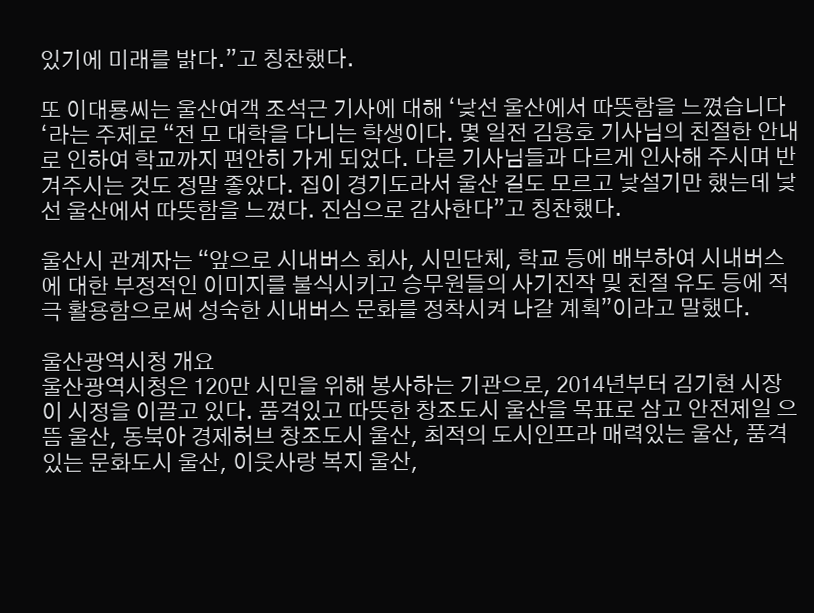있기에 미래를 밝다.”고 칭찬했다.

또 이대룡씨는 울산여객 조석근 기사에 대해 ‘낯선 울산에서 따뜻함을 느꼈습니다‘라는 주제로 “전 모 대학을 다니는 학생이다. 몇 일전 김용호 기사님의 친절한 안내로 인하여 학교까지 편안히 가게 되었다. 다른 기사님들과 다르게 인사해 주시며 반겨주시는 것도 정말 좋았다. 집이 경기도라서 울산 길도 모르고 낯설기만 했는데 낯선 울산에서 따뜻함을 느꼈다. 진심으로 감사한다”고 칭찬했다.

울산시 관계자는 “앞으로 시내버스 회사, 시민단체, 학교 등에 배부하여 시내버스에 대한 부정적인 이미지를 불식시키고 승무원들의 사기진작 및 친절 유도 등에 적극 활용함으로써 성숙한 시내버스 문화를 정착시켜 나갈 계획”이라고 말했다.

울산광역시청 개요
울산광역시청은 120만 시민을 위해 봉사하는 기관으로, 2014년부터 김기현 시장이 시정을 이끌고 있다. 품격있고 따뜻한 창조도시 울산을 목표로 삼고 안전제일 으뜸 울산, 동북아 경제허브 창조도시 울산, 최적의 도시인프라 매력있는 울산, 품격있는 문화도시 울산, 이웃사랑 복지 울산,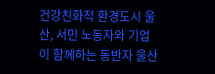건강친화적 환경도시 울산, 서민 노동자와 기업이 함께하는 동반자 울산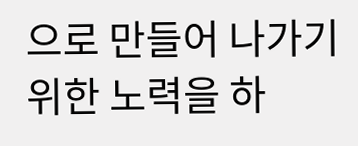으로 만들어 나가기 위한 노력을 하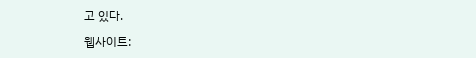고 있다.

웹사이트: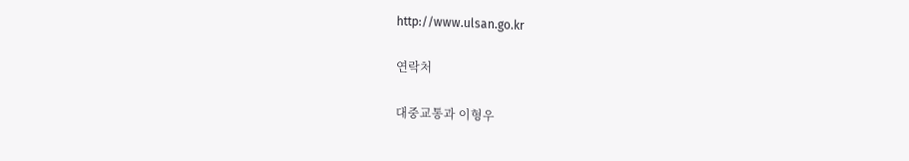http://www.ulsan.go.kr

연락처

대중교통과 이형우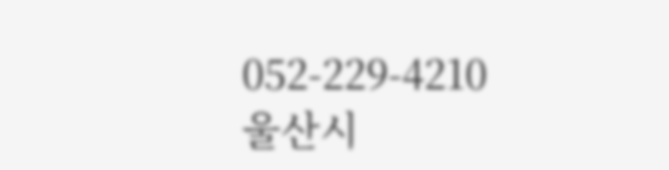052-229-4210
울산시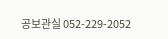공보관실 052-229-2052